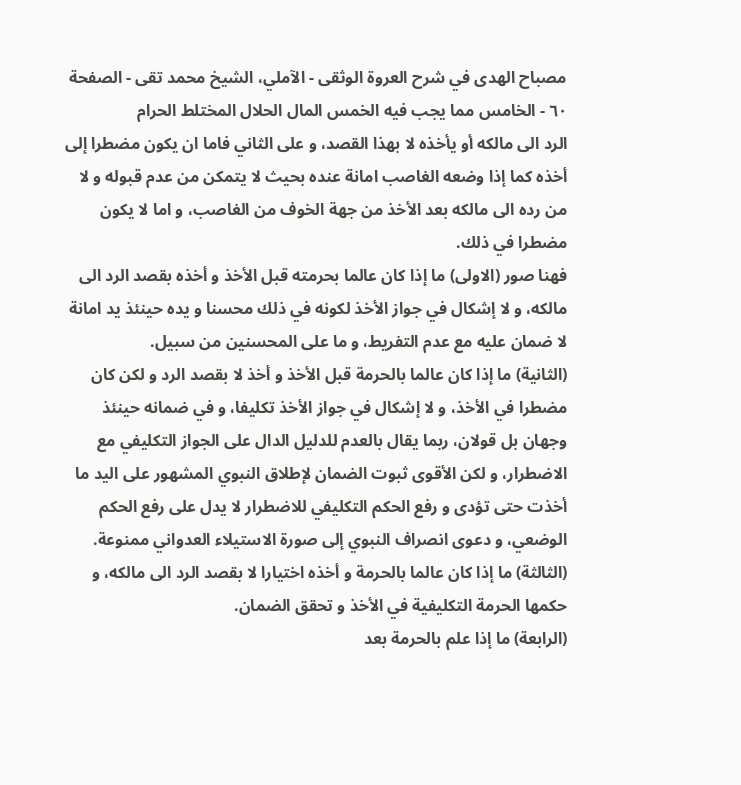مصباح الهدى في شرح العروة الوثقى - الآملي، الشيخ محمد تقى - الصفحة ٦٠ - الخامس مما يجب فيه الخمس المال الحلال المختلط الحرام
الرد الى مالكه أو يأخذه لا بهذا القصد، و على الثاني فاما ان يكون مضطرا إلى أخذه كما إذا وضعه الغاصب امانة عنده بحيث لا يتمكن من عدم قبوله و لا من رده الى مالكه بعد الأخذ من جهة الخوف من الغاصب، و اما لا يكون مضطرا في ذلك.
فهنا صور (الاولى) ما إذا كان عالما بحرمته قبل الأخذ و أخذه بقصد الرد الى مالكه، و لا إشكال في جواز الأخذ لكونه في ذلك محسنا و يده حينئذ يد امانة لا ضمان عليه مع عدم التفريط، و ما على المحسنين من سبيل.
(الثانية) ما إذا كان عالما بالحرمة قبل الأخذ و أخذ لا بقصد الرد و لكن كان مضطرا في الأخذ، و لا إشكال في جواز الأخذ تكليفا، و في ضمانه حينئذ وجهان بل قولان، ربما يقال بالعدم للدليل الدال على الجواز التكليفي مع الاضطرار، و لكن الأقوى ثبوت الضمان لإطلاق النبوي المشهور على اليد ما أخذت حتى تؤدى و رفع الحكم التكليفي للاضطرار لا يدل على رفع الحكم الوضعي، و دعوى انصراف النبوي إلى صورة الاستيلاء العدواني ممنوعة.
(الثالثة) ما إذا كان عالما بالحرمة و أخذه اختيارا لا بقصد الرد الى مالكه، و حكمها الحرمة التكليفية في الأخذ و تحقق الضمان.
(الرابعة) ما إذا علم بالحرمة بعد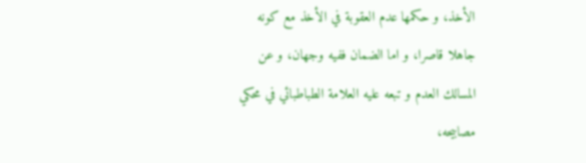الأخذ، و حكمها عدم العقوبة في الأخذ مع كونه جاهلا قاصرا، و اما الضمان ففيه وجهان، و عن المسالك العدم و تبعه عليه العلامة الطباطبائي في محكي مصابيحه،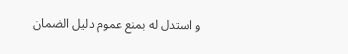و استدل له بمنع عموم دليل الضمان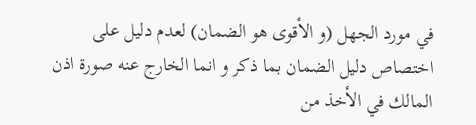في مورد الجهل (و الأقوى هو الضمان) لعدم دليل على اختصاص دليل الضمان بما ذكر و انما الخارج عنه صورة اذن المالك في الأخذ من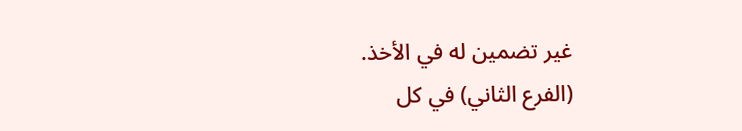غير تضمين له في الأخذ.
(الفرع الثاني) في كل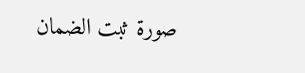صورة ثبت الضمان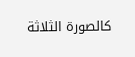كالصورة الثلاثة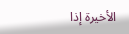الأخيرة إذا